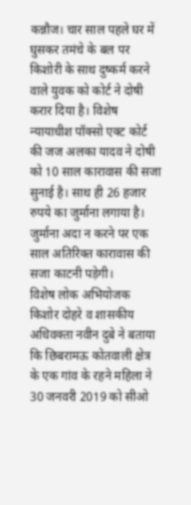कन्नौज। चार साल पहले घर में घुसकर तमंचे के बल पर किशोरी के साथ दुष्कर्म करने वाले युवक को कोर्ट ने दोषी करार दिया है। विशेष न्यायाधीश पॉक्सो एक्ट कोर्ट की जज अलका यादव ने दोषी को 10 साल कारावास की सजा सुनाई है। साथ ही 26 हजार रुपये का जुर्माना लगाया है। जुर्माना अदा न करने पर एक साल अतिरिक्त कारावास की सजा काटनी पड़ेगी।
विशेष लोक अभियोजक किशोर दोहरे व शासकीय अधिवक्ता नवीन दुबे ने बताया कि छिबरामऊ कोतवाली क्षेत्र के एक गांव के रहने महिला ने 30 जनवरी 2019 को सीओ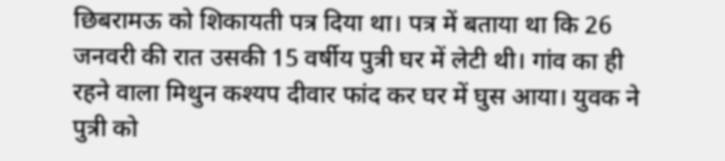छिबरामऊ को शिकायती पत्र दिया था। पत्र में बताया था कि 26 जनवरी की रात उसकी 15 वर्षीय पुत्री घर में लेटी थी। गांव का ही रहने वाला मिथुन कश्यप दीवार फांद कर घर में घुस आया। युवक ने पुत्री को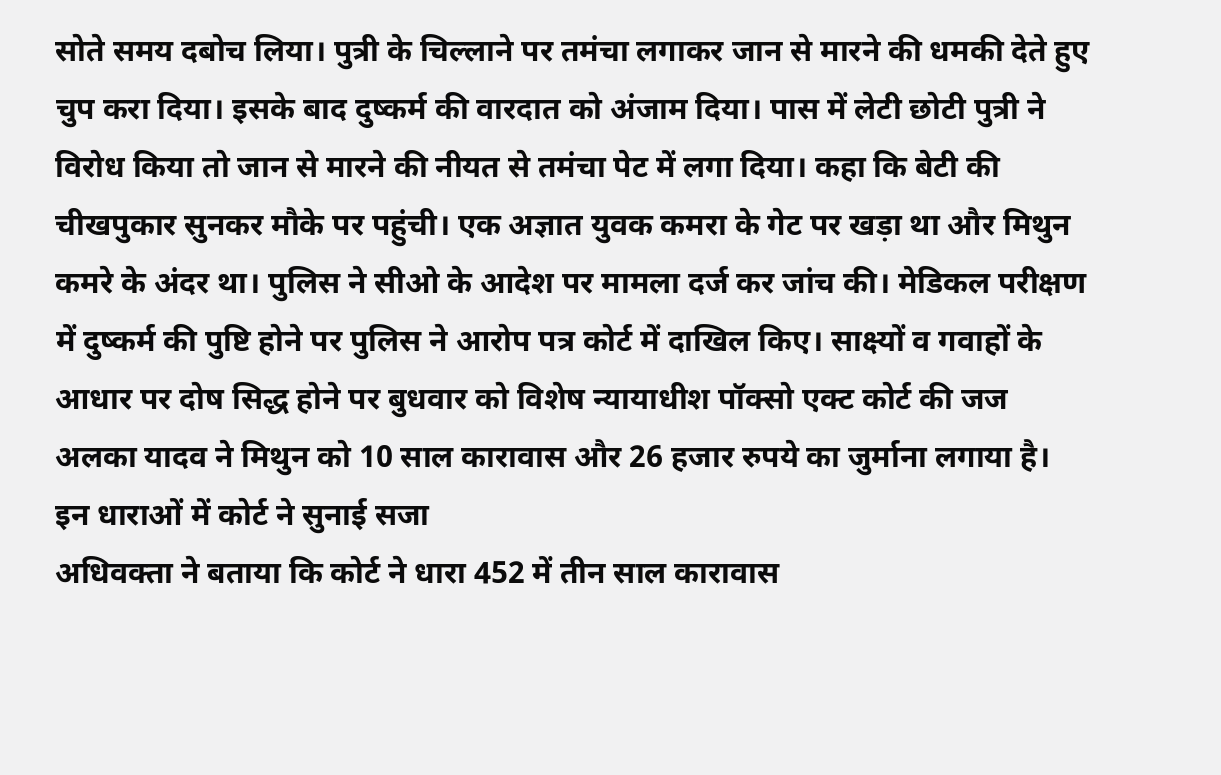सोते समय दबोच लिया। पुत्री के चिल्लाने पर तमंचा लगाकर जान से मारने की धमकी देते हुए चुप करा दिया। इसके बाद दुष्कर्म की वारदात को अंजाम दिया। पास में लेटी छोटी पुत्री ने विरोध किया तो जान से मारने की नीयत से तमंचा पेट में लगा दिया। कहा कि बेटी की चीखपुकार सुनकर मौके पर पहुंची। एक अज्ञात युवक कमरा के गेट पर खड़ा था और मिथुन कमरे के अंदर था। पुलिस ने सीओ के आदेश पर मामला दर्ज कर जांच की। मेडिकल परीक्षण में दुष्कर्म की पुष्टि होने पर पुलिस ने आरोप पत्र कोर्ट में दाखिल किए। साक्ष्यों व गवाहों के आधार पर दोष सिद्ध होने पर बुधवार को विशेष न्यायाधीश पॉक्सो एक्ट कोर्ट की जज अलका यादव ने मिथुन को 10 साल कारावास और 26 हजार रुपये का जुर्माना लगाया है।
इन धाराओं में कोर्ट ने सुनाई सजा
अधिवक्ता ने बताया कि कोर्ट ने धारा 452 में तीन साल कारावास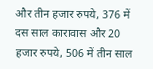और तीन हजार रुपये, 376 में दस साल कारावास और 20 हजार रुपये, 506 में तीन साल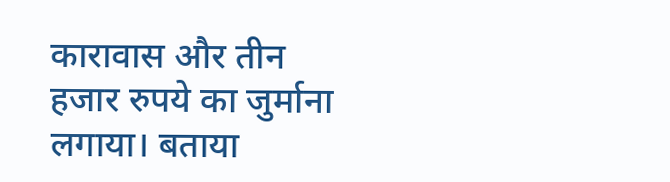कारावास और तीन हजार रुपये का जुर्माना लगाया। बताया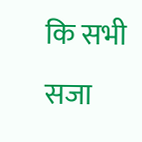कि सभी सजा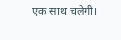एक साथ चलेगी।